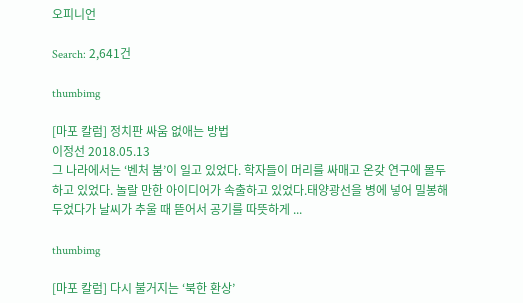오피니언

Search: 2,641건

thumbimg

[마포 칼럼] 정치판 싸움 없애는 방법
이정선 2018.05.13
그 나라에서는 ‘벤처 붐’이 일고 있었다. 학자들이 머리를 싸매고 온갖 연구에 몰두하고 있었다. 놀랄 만한 아이디어가 속출하고 있었다.태양광선을 병에 넣어 밀봉해 두었다가 날씨가 추울 때 뜯어서 공기를 따뜻하게 ...

thumbimg

[마포 칼럼] 다시 불거지는 ‘북한 환상’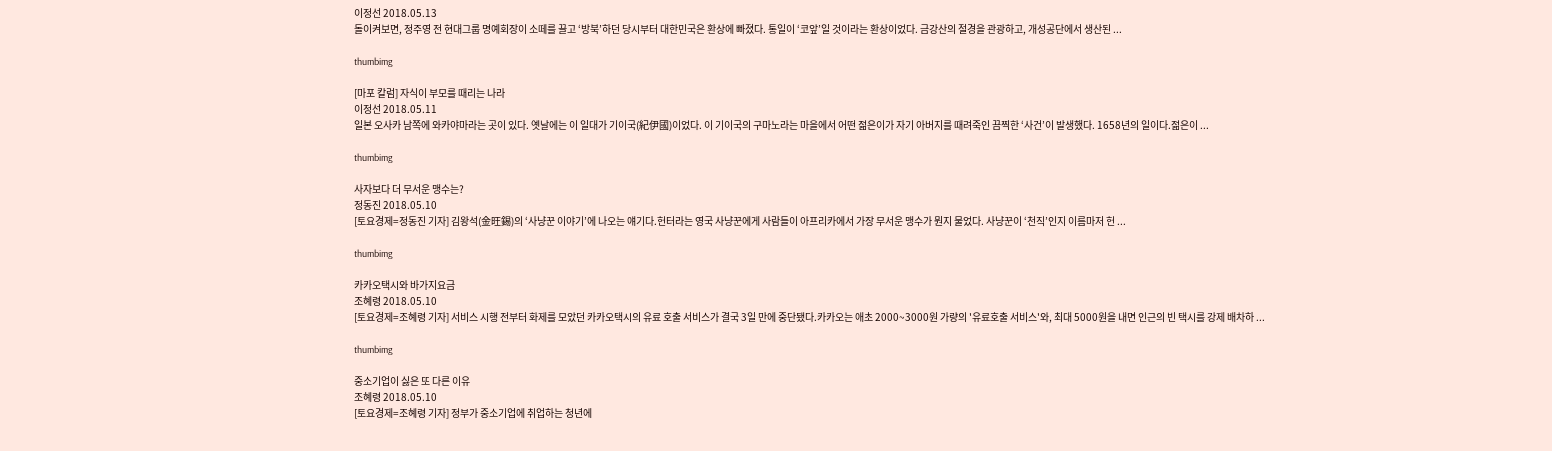이정선 2018.05.13
돌이켜보면, 정주영 전 현대그룹 명예회장이 소떼를 끌고 ‘방북’하던 당시부터 대한민국은 환상에 빠졌다. 통일이 ‘코앞’일 것이라는 환상이었다. 금강산의 절경을 관광하고, 개성공단에서 생산된 ...

thumbimg

[마포 칼럼] 자식이 부모를 때리는 나라
이정선 2018.05.11
일본 오사카 남쪽에 와카야마라는 곳이 있다. 옛날에는 이 일대가 기이국(紀伊國)이었다. 이 기이국의 구마노라는 마을에서 어떤 젊은이가 자기 아버지를 때려죽인 끔찍한 ‘사건’이 발생했다. 1658년의 일이다.젊은이 ...

thumbimg

사자보다 더 무서운 맹수는?
정동진 2018.05.10
[토요경제=정동진 기자] 김왕석(金旺錫)의 ‘사냥꾼 이야기’에 나오는 얘기다.헌터라는 영국 사냥꾼에게 사람들이 아프리카에서 가장 무서운 맹수가 뭔지 물었다. 사냥꾼이 ‘천직’인지 이름마저 헌 ...

thumbimg

카카오택시와 바가지요금
조혜령 2018.05.10
[토요경제=조혜령 기자] 서비스 시행 전부터 화제를 모았던 카카오택시의 유료 호출 서비스가 결국 3일 만에 중단됐다.카카오는 애초 2000~3000원 가량의 '유료호출 서비스'와, 최대 5000원을 내면 인근의 빈 택시를 강제 배차하 ...

thumbimg

중소기업이 싫은 또 다른 이유
조혜령 2018.05.10
[토요경제=조혜령 기자] 정부가 중소기업에 취업하는 청년에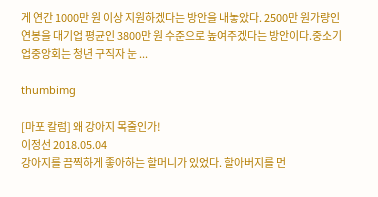게 연간 1000만 원 이상 지원하겠다는 방안을 내놓았다. 2500만 원가량인 연봉을 대기업 평균인 3800만 원 수준으로 높여주겠다는 방안이다.중소기업중앙회는 청년 구직자 눈 ...

thumbimg

[마포 칼럼] 왜 강아지 목줄인가!
이정선 2018.05.04
강아지를 끔찍하게 좋아하는 할머니가 있었다. 할아버지를 먼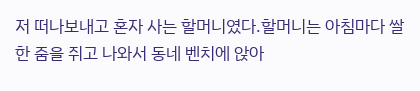저 떠나보내고 혼자 사는 할머니였다.할머니는 아침마다 쌀 한 줌을 쥐고 나와서 동네 벤치에 앉아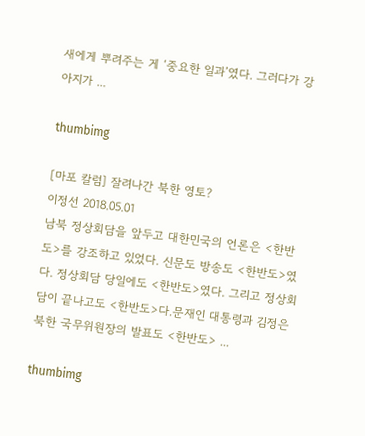새에게 뿌려주는 게 ‘중요한 일과’였다. 그러다가 강아지가 ...

thumbimg

[마포 칼럼] 잘려나간 북한 영토?
이정선 2018.05.01
남북 정상회담을 앞두고 대한민국의 언론은 <한반도>를 강조하고 있었다. 신문도 방송도 <한반도>였다. 정상회담 당일에도 <한반도>였다. 그리고 정상회담이 끝나고도 <한반도>다.문재인 대통령과 김정은 북한 국무위원장의 발표도 <한반도> ...

thumbimg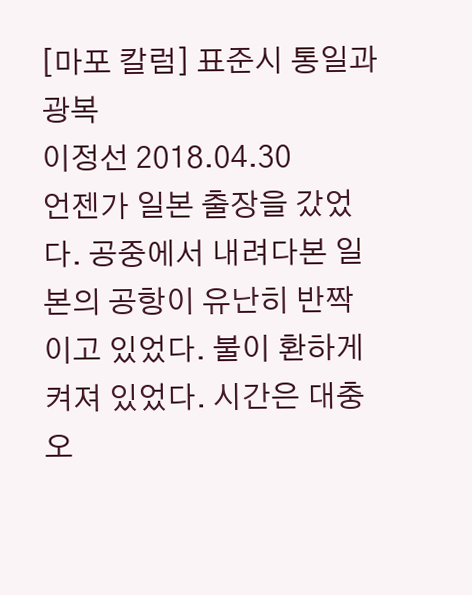[마포 칼럼] 표준시 통일과 광복
이정선 2018.04.30
언젠가 일본 출장을 갔었다. 공중에서 내려다본 일본의 공항이 유난히 반짝이고 있었다. 불이 환하게 켜져 있었다. 시간은 대충 오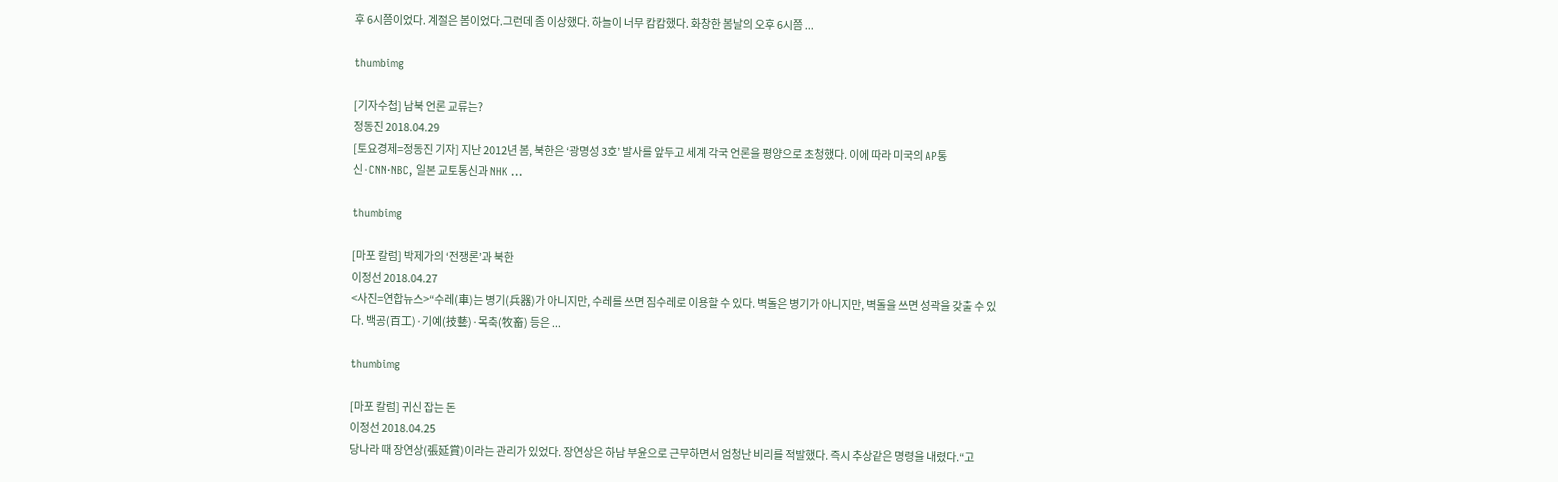후 6시쯤이었다. 계절은 봄이었다.그런데 좀 이상했다. 하늘이 너무 캄캄했다. 화창한 봄날의 오후 6시쯤 ...

thumbimg

[기자수첩] 남북 언론 교류는?
정동진 2018.04.29
[토요경제=정동진 기자] 지난 2012년 봄, 북한은 ‘광명성 3호’ 발사를 앞두고 세계 각국 언론을 평양으로 초청했다. 이에 따라 미국의 AP통신·CNN·NBC, 일본 교토통신과 NHK ...

thumbimg

[마포 칼럼] 박제가의 ‘전쟁론’과 북한
이정선 2018.04.27
<사진=연합뉴스>“수레(車)는 병기(兵器)가 아니지만, 수레를 쓰면 짐수레로 이용할 수 있다. 벽돌은 병기가 아니지만, 벽돌을 쓰면 성곽을 갖출 수 있다. 백공(百工)·기예(技藝)·목축(牧畜) 등은 ...

thumbimg

[마포 칼럼] 귀신 잡는 돈
이정선 2018.04.25
당나라 때 장연상(張延賞)이라는 관리가 있었다. 장연상은 하남 부윤으로 근무하면서 엄청난 비리를 적발했다. 즉시 추상같은 명령을 내렸다.“고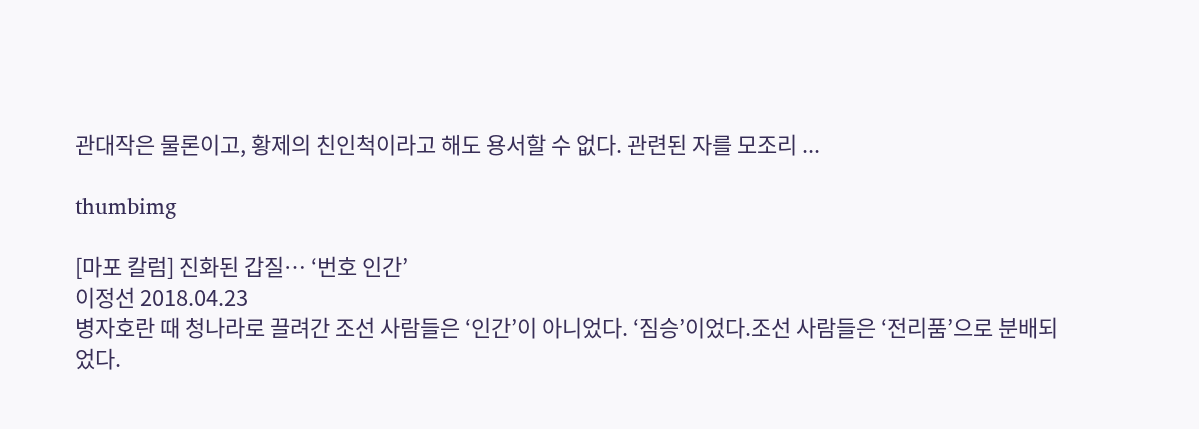관대작은 물론이고, 황제의 친인척이라고 해도 용서할 수 없다. 관련된 자를 모조리 ...

thumbimg

[마포 칼럼] 진화된 갑질… ‘번호 인간’
이정선 2018.04.23
병자호란 때 청나라로 끌려간 조선 사람들은 ‘인간’이 아니었다. ‘짐승’이었다.조선 사람들은 ‘전리품’으로 분배되었다.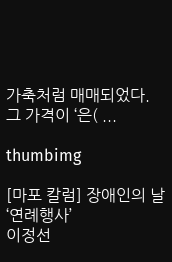가축처럼 매매되었다. 그 가격이 ‘은( ...

thumbimg

[마포 칼럼] 장애인의 날 ‘연례행사’
이정선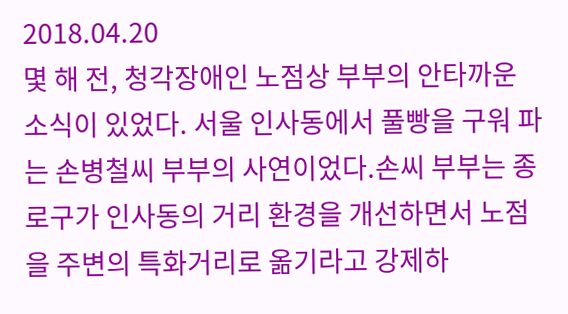2018.04.20
몇 해 전, 청각장애인 노점상 부부의 안타까운 소식이 있었다. 서울 인사동에서 풀빵을 구워 파는 손병철씨 부부의 사연이었다.손씨 부부는 종로구가 인사동의 거리 환경을 개선하면서 노점을 주변의 특화거리로 옮기라고 강제하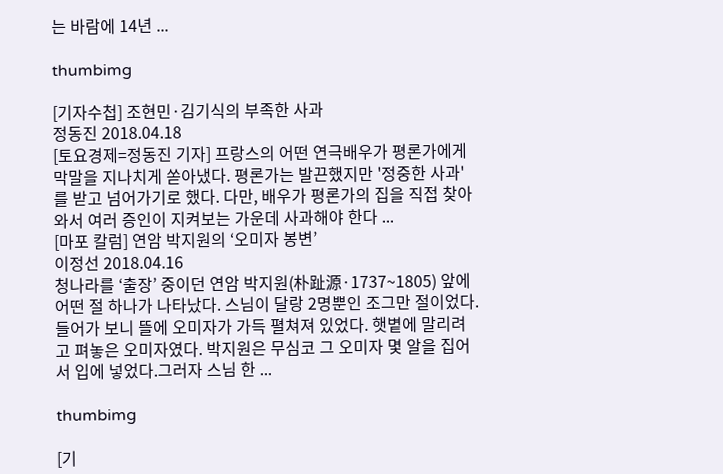는 바람에 14년 ...

thumbimg

[기자수첩] 조현민·김기식의 부족한 사과
정동진 2018.04.18
[토요경제=정동진 기자] 프랑스의 어떤 연극배우가 평론가에게 막말을 지나치게 쏟아냈다. 평론가는 발끈했지만 '정중한 사과'를 받고 넘어가기로 했다. 다만, 배우가 평론가의 집을 직접 찾아와서 여러 증인이 지켜보는 가운데 사과해야 한다 ...
[마포 칼럼] 연암 박지원의 ‘오미자 봉변’
이정선 2018.04.16
청나라를 ‘출장’ 중이던 연암 박지원(朴趾源·1737~1805) 앞에 어떤 절 하나가 나타났다. 스님이 달랑 2명뿐인 조그만 절이었다.들어가 보니 뜰에 오미자가 가득 펼쳐져 있었다. 햇볕에 말리려고 펴놓은 오미자였다. 박지원은 무심코 그 오미자 몇 알을 집어서 입에 넣었다.그러자 스님 한 ...

thumbimg

[기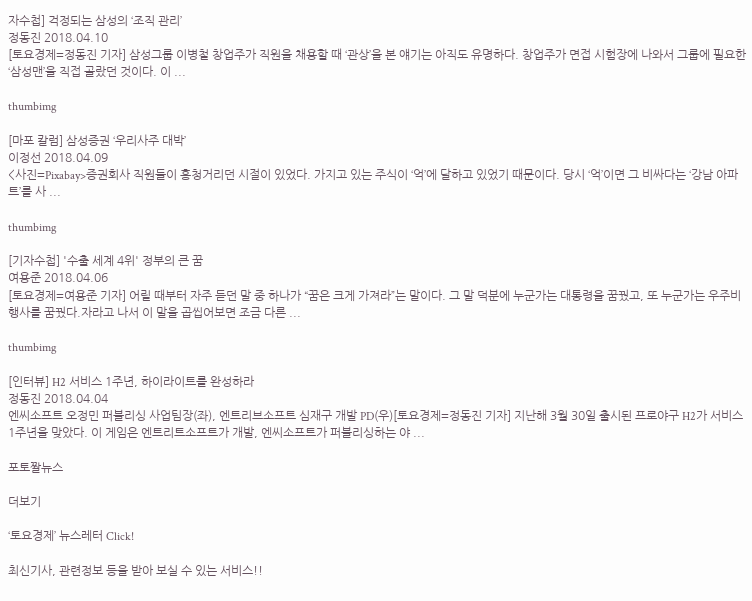자수첩] 걱정되는 삼성의 ‘조직 관리’
정동진 2018.04.10
[토요경제=정동진 기자] 삼성그룹 이병철 창업주가 직원을 채용할 때 ‘관상’을 본 얘기는 아직도 유명하다. 창업주가 면접 시험장에 나와서 그룹에 필요한 ‘삼성맨’을 직접 골랐던 것이다. 이 ...

thumbimg

[마포 칼럼] 삼성증권 ‘우리사주 대박’
이정선 2018.04.09
<사진=Pixabay>증권회사 직원들이 흥청거리던 시절이 있었다. 가지고 있는 주식이 ‘억’에 달하고 있었기 때문이다. 당시 ‘억’이면 그 비싸다는 ‘강남 아파트’를 사 ...

thumbimg

[기자수첩] '수출 세계 4위' 정부의 큰 꿈
여용준 2018.04.06
[토요경제=여용준 기자] 어릴 때부터 자주 듣던 말 중 하나가 “꿈은 크게 가져라”는 말이다. 그 말 덕분에 누군가는 대통령을 꿈꿨고, 또 누군가는 우주비행사를 꿈꿨다.자라고 나서 이 말을 곱씹어보면 조금 다른 ...

thumbimg

[인터뷰] H2 서비스 1주년, 하이라이트를 완성하라
정동진 2018.04.04
엔씨소프트 오정민 퍼블리싱 사업팀장(좌), 엔트리브소프트 심재구 개발 PD(우)[토요경제=정동진 기자] 지난해 3월 30일 출시된 프로야구 H2가 서비스 1주년을 맞았다. 이 게임은 엔트리트소프트가 개발, 엔씨소프트가 퍼블리싱하는 야 ...

포토짤뉴스

더보기

‘토요경제’ 뉴스레터 Click!

최신기사, 관련정보 등을 받아 보실 수 있는 서비스!!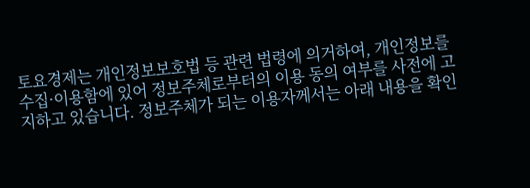토요경제는 개인정보보호법 등 관련 법령에 의거하여, 개인정보를 수집·이용함에 있어 정보주체로부터의 이용 동의 여부를 사전에 고지하고 있습니다. 정보주체가 되는 이용자께서는 아래 내용을 확인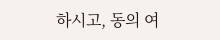하시고, 동의 여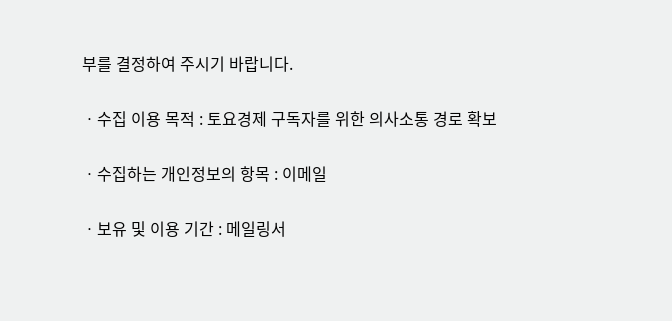부를 결정하여 주시기 바랍니다.

ㆍ수집 이용 목적 : 토요경제 구독자를 위한 의사소통 경로 확보

ㆍ수집하는 개인정보의 항목 : 이메일

ㆍ보유 및 이용 기간 : 메일링서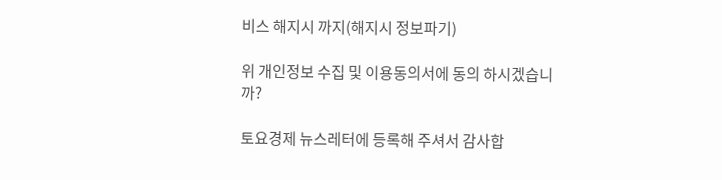비스 해지시 까지(해지시 정보파기)

위 개인정보 수집 및 이용동의서에 동의 하시겠습니까?

토요경제 뉴스레터에 등록해 주셔서 감사합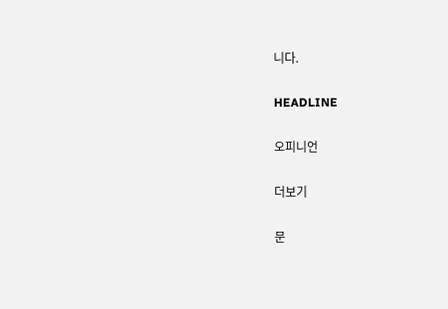니다.

HEADLINE

오피니언

더보기

문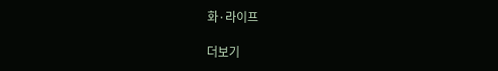화·라이프

더보기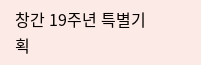창간 19주년 특별기획